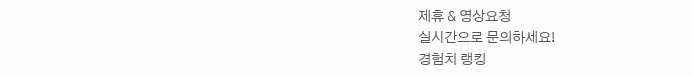제휴 & 영상요청
실시간으로 문의하세요!
경험치 랭킹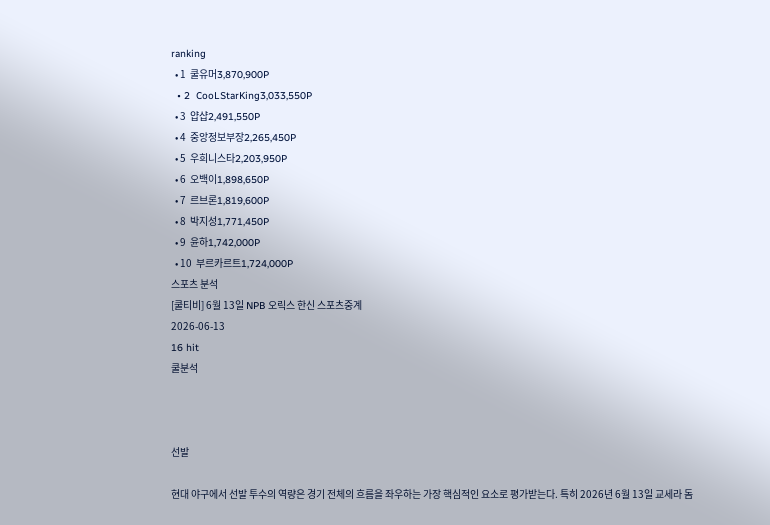ranking
  • 1  쿨유머3,870,900P
  • 2  CooLStarKing3,033,550P
  • 3  얍샵2,491,550P
  • 4  중앙정보부장2,265,450P
  • 5  우희니스타2,203,950P
  • 6  오백이1,898,650P
  • 7  르브론1,819,600P
  • 8  박지성1,771,450P
  • 9  윤하1,742,000P
  • 10  부르카르트1,724,000P
스포츠 분석
[쿨티비] 6월 13일 NPB 오릭스 한신 스포츠중계
2026-06-13
16 hit
쿨분석



선발

현대 야구에서 선발 투수의 역량은 경기 전체의 흐름을 좌우하는 가장 핵심적인 요소로 평가받는다. 특히 2026년 6월 13일 교세라 돔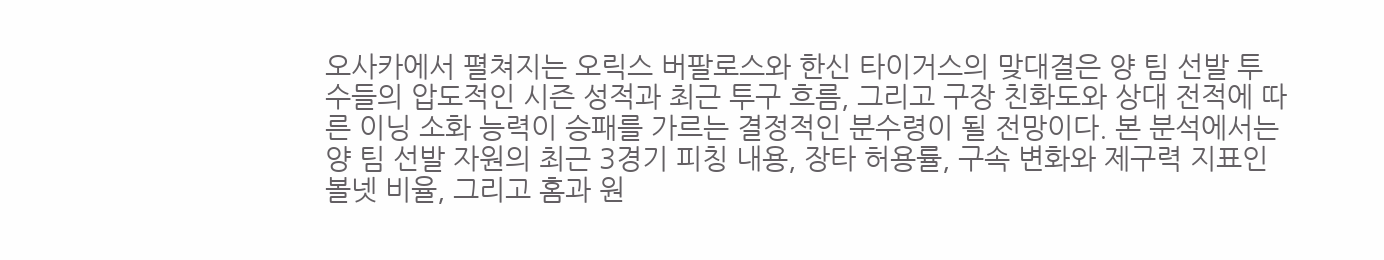오사카에서 펼쳐지는 오릭스 버팔로스와 한신 타이거스의 맞대결은 양 팀 선발 투수들의 압도적인 시즌 성적과 최근 투구 흐름, 그리고 구장 친화도와 상대 전적에 따른 이닝 소화 능력이 승패를 가르는 결정적인 분수령이 될 전망이다. 본 분석에서는 양 팀 선발 자원의 최근 3경기 피칭 내용, 장타 허용률, 구속 변화와 제구력 지표인 볼넷 비율, 그리고 홈과 원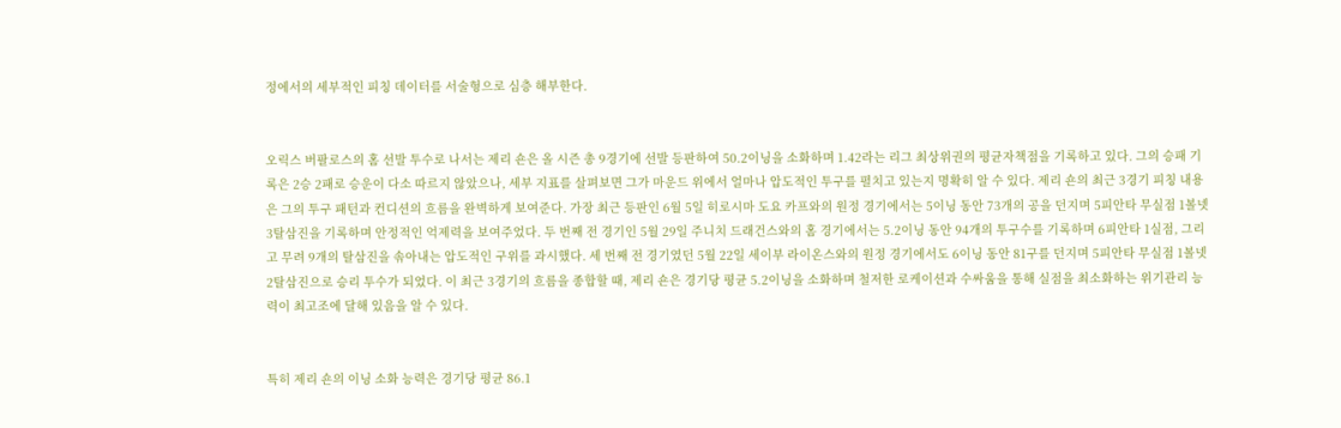정에서의 세부적인 피칭 데이터를 서술형으로 심층 해부한다.


오릭스 버팔로스의 홈 선발 투수로 나서는 제리 숀은 올 시즌 총 9경기에 선발 등판하여 50.2이닝을 소화하며 1.42라는 리그 최상위권의 평균자책점을 기록하고 있다. 그의 승패 기록은 2승 2패로 승운이 다소 따르지 않았으나, 세부 지표를 살펴보면 그가 마운드 위에서 얼마나 압도적인 투구를 펼치고 있는지 명확히 알 수 있다. 제리 숀의 최근 3경기 피칭 내용은 그의 투구 패턴과 컨디션의 흐름을 완벽하게 보여준다. 가장 최근 등판인 6월 5일 히로시마 도요 카프와의 원정 경기에서는 5이닝 동안 73개의 공을 던지며 5피안타 무실점 1볼넷 3탈삼진을 기록하며 안정적인 억제력을 보여주었다. 두 번째 전 경기인 5월 29일 주니치 드래건스와의 홈 경기에서는 5.2이닝 동안 94개의 투구수를 기록하며 6피안타 1실점, 그리고 무려 9개의 탈삼진을 솎아내는 압도적인 구위를 과시했다. 세 번째 전 경기였던 5월 22일 세이부 라이온스와의 원정 경기에서도 6이닝 동안 81구를 던지며 5피안타 무실점 1볼넷 2탈삼진으로 승리 투수가 되었다. 이 최근 3경기의 흐름을 종합할 때, 제리 숀은 경기당 평균 5.2이닝을 소화하며 철저한 로케이션과 수싸움을 통해 실점을 최소화하는 위기관리 능력이 최고조에 달해 있음을 알 수 있다.


특히 제리 숀의 이닝 소화 능력은 경기당 평균 86.1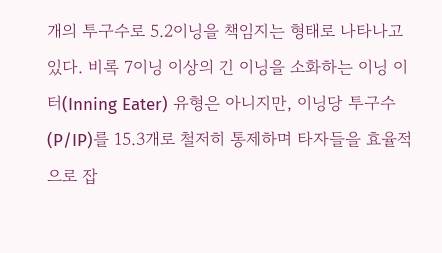개의 투구수로 5.2이닝을 책임지는 형태로 나타나고 있다. 비록 7이닝 이상의 긴 이닝을 소화하는 이닝 이터(Inning Eater) 유형은 아니지만, 이닝당 투구수(P/IP)를 15.3개로 철저히 통제하며 타자들을 효율적으로 잡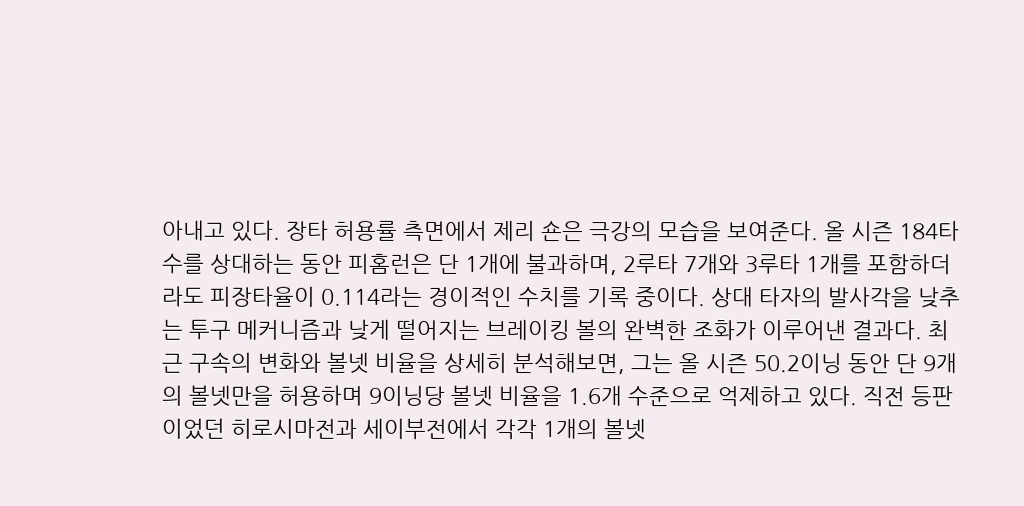아내고 있다. 장타 허용률 측면에서 제리 숀은 극강의 모습을 보여준다. 올 시즌 184타수를 상대하는 동안 피홈런은 단 1개에 불과하며, 2루타 7개와 3루타 1개를 포함하더라도 피장타율이 0.114라는 경이적인 수치를 기록 중이다. 상대 타자의 발사각을 낮추는 투구 메커니즘과 낮게 떨어지는 브레이킹 볼의 완벽한 조화가 이루어낸 결과다. 최근 구속의 변화와 볼넷 비율을 상세히 분석해보면, 그는 올 시즌 50.2이닝 동안 단 9개의 볼넷만을 허용하며 9이닝당 볼넷 비율을 1.6개 수준으로 억제하고 있다. 직전 등판이었던 히로시마전과 세이부전에서 각각 1개의 볼넷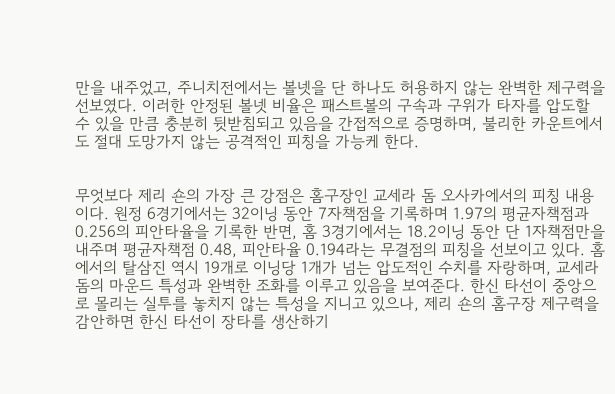만을 내주었고, 주니치전에서는 볼넷을 단 하나도 허용하지 않는 완벽한 제구력을 선보였다. 이러한 안정된 볼넷 비율은 패스트볼의 구속과 구위가 타자를 압도할 수 있을 만큼 충분히 뒷받침되고 있음을 간접적으로 증명하며, 불리한 카운트에서도 절대 도망가지 않는 공격적인 피칭을 가능케 한다.


무엇보다 제리 숀의 가장 큰 강점은 홈구장인 교세라 돔 오사카에서의 피칭 내용이다. 원정 6경기에서는 32이닝 동안 7자책점을 기록하며 1.97의 평균자책점과 0.256의 피안타율을 기록한 반면, 홈 3경기에서는 18.2이닝 동안 단 1자책점만을 내주며 평균자책점 0.48, 피안타율 0.194라는 무결점의 피칭을 선보이고 있다. 홈에서의 탈삼진 역시 19개로 이닝당 1개가 넘는 압도적인 수치를 자랑하며, 교세라 돔의 마운드 특성과 완벽한 조화를 이루고 있음을 보여준다. 한신 타선이 중앙으로 몰리는 실투를 놓치지 않는 특성을 지니고 있으나, 제리 숀의 홈구장 제구력을 감안하면 한신 타선이 장타를 생산하기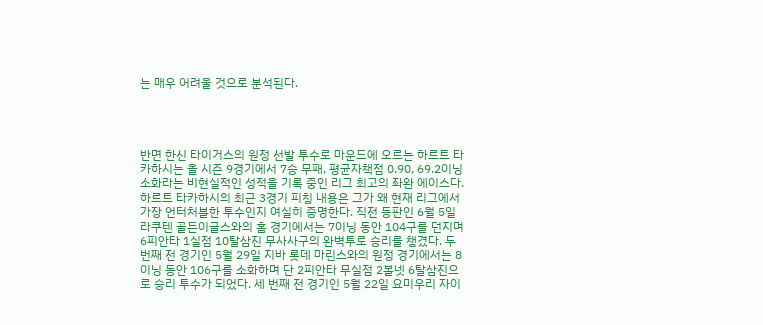는 매우 어려울 것으로 분석된다.




반면 한신 타이거스의 원정 선발 투수로 마운드에 오르는 하르트 타카하시는 올 시즌 9경기에서 7승 무패, 평균자책점 0.90, 69.2이닝 소화라는 비현실적인 성적을 기록 중인 리그 최고의 좌완 에이스다. 하르트 타카하시의 최근 3경기 피칭 내용은 그가 왜 현재 리그에서 가장 언터처블한 투수인지 여실히 증명한다. 직전 등판인 6월 5일 라쿠텐 골든이글스와의 홈 경기에서는 7이닝 동안 104구를 던지며 6피안타 1실점 10탈삼진 무사사구의 완벽투로 승리를 챙겼다. 두 번째 전 경기인 5월 29일 지바 롯데 마린스와의 원정 경기에서는 8이닝 동안 106구를 소화하며 단 2피안타 무실점 2볼넷 6탈삼진으로 승리 투수가 되었다. 세 번째 전 경기인 5월 22일 요미우리 자이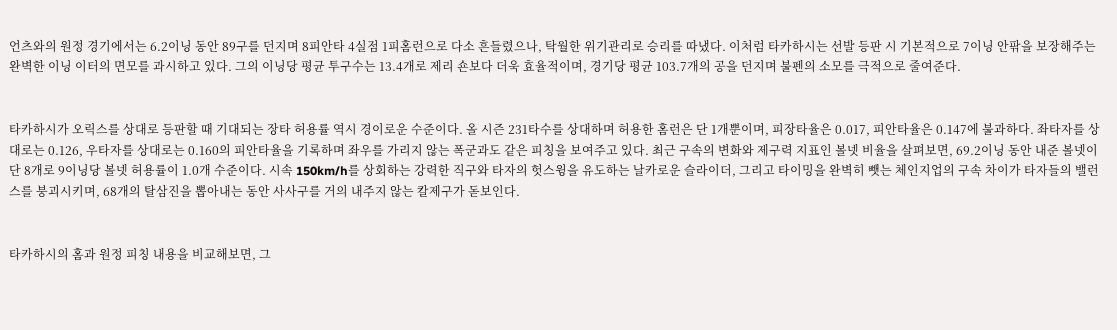언츠와의 원정 경기에서는 6.2이닝 동안 89구를 던지며 8피안타 4실점 1피홈런으로 다소 흔들렸으나, 탁월한 위기관리로 승리를 따냈다. 이처럼 타카하시는 선발 등판 시 기본적으로 7이닝 안팎을 보장해주는 완벽한 이닝 이터의 면모를 과시하고 있다. 그의 이닝당 평균 투구수는 13.4개로 제리 숀보다 더욱 효율적이며, 경기당 평균 103.7개의 공을 던지며 불펜의 소모를 극적으로 줄여준다.


타카하시가 오릭스를 상대로 등판할 때 기대되는 장타 허용률 역시 경이로운 수준이다. 올 시즌 231타수를 상대하며 허용한 홈런은 단 1개뿐이며, 피장타율은 0.017, 피안타율은 0.147에 불과하다. 좌타자를 상대로는 0.126, 우타자를 상대로는 0.160의 피안타율을 기록하며 좌우를 가리지 않는 폭군과도 같은 피칭을 보여주고 있다. 최근 구속의 변화와 제구력 지표인 볼넷 비율을 살펴보면, 69.2이닝 동안 내준 볼넷이 단 8개로 9이닝당 볼넷 허용률이 1.0개 수준이다. 시속 150km/h를 상회하는 강력한 직구와 타자의 헛스윙을 유도하는 날카로운 슬라이더, 그리고 타이밍을 완벽히 뺏는 체인지업의 구속 차이가 타자들의 밸런스를 붕괴시키며, 68개의 탈삼진을 뽑아내는 동안 사사구를 거의 내주지 않는 칼제구가 돋보인다.


타카하시의 홈과 원정 피칭 내용을 비교해보면, 그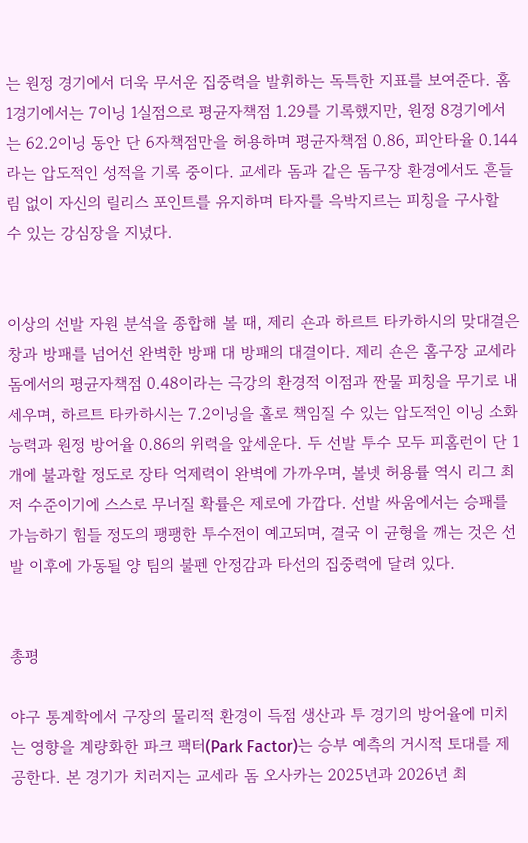는 원정 경기에서 더욱 무서운 집중력을 발휘하는 독특한 지표를 보여준다. 홈 1경기에서는 7이닝 1실점으로 평균자책점 1.29를 기록했지만, 원정 8경기에서는 62.2이닝 동안 단 6자책점만을 허용하며 평균자책점 0.86, 피안타율 0.144라는 압도적인 성적을 기록 중이다. 교세라 돔과 같은 돔구장 환경에서도 흔들림 없이 자신의 릴리스 포인트를 유지하며 타자를 윽박지르는 피칭을 구사할 수 있는 강심장을 지녔다.


이상의 선발 자원 분석을 종합해 볼 때, 제리 숀과 하르트 타카하시의 맞대결은 창과 방패를 넘어선 완벽한 방패 대 방패의 대결이다. 제리 숀은 홈구장 교세라 돔에서의 평균자책점 0.48이라는 극강의 환경적 이점과 짠물 피칭을 무기로 내세우며, 하르트 타카하시는 7.2이닝을 홀로 책임질 수 있는 압도적인 이닝 소화 능력과 원정 방어율 0.86의 위력을 앞세운다. 두 선발 투수 모두 피홈런이 단 1개에 불과할 정도로 장타 억제력이 완벽에 가까우며, 볼넷 허용률 역시 리그 최저 수준이기에 스스로 무너질 확률은 제로에 가깝다. 선발 싸움에서는 승패를 가늠하기 힘들 정도의 팽팽한 투수전이 예고되며, 결국 이 균형을 깨는 것은 선발 이후에 가동될 양 팀의 불펜 안정감과 타선의 집중력에 달려 있다.


총평

야구 통계학에서 구장의 물리적 환경이 득점 생산과 투 경기의 방어율에 미치는 영향을 계량화한 파크 팩터(Park Factor)는 승부 예측의 거시적 토대를 제공한다. 본 경기가 치러지는 교세라 돔 오사카는 2025년과 2026년 최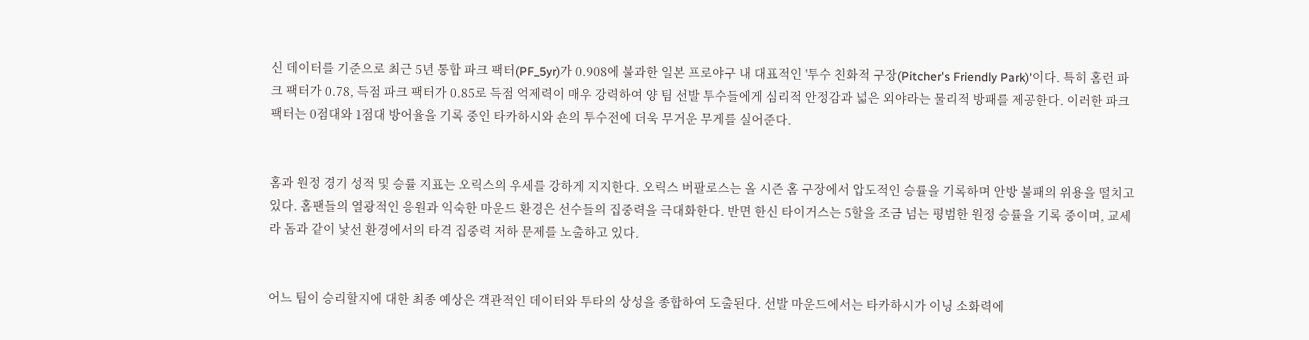신 데이터를 기준으로 최근 5년 통합 파크 팩터(PF_5yr)가 0.908에 불과한 일본 프로야구 내 대표적인 '투수 친화적 구장(Pitcher's Friendly Park)'이다. 특히 홈런 파크 팩터가 0.78, 득점 파크 팩터가 0.85로 득점 억제력이 매우 강력하여 양 팀 선발 투수들에게 심리적 안정감과 넓은 외야라는 물리적 방패를 제공한다. 이러한 파크 팩터는 0점대와 1점대 방어율을 기록 중인 타카하시와 숀의 투수전에 더욱 무거운 무게를 실어준다.


홈과 원정 경기 성적 및 승률 지표는 오릭스의 우세를 강하게 지지한다. 오릭스 버팔로스는 올 시즌 홈 구장에서 압도적인 승률을 기록하며 안방 불패의 위용을 떨치고 있다. 홈팬들의 열광적인 응원과 익숙한 마운드 환경은 선수들의 집중력을 극대화한다. 반면 한신 타이거스는 5할을 조금 넘는 평범한 원정 승률을 기록 중이며, 교세라 돔과 같이 낯선 환경에서의 타격 집중력 저하 문제를 노출하고 있다.


어느 팀이 승리할지에 대한 최종 예상은 객관적인 데이터와 투타의 상성을 종합하여 도출된다. 선발 마운드에서는 타카하시가 이닝 소화력에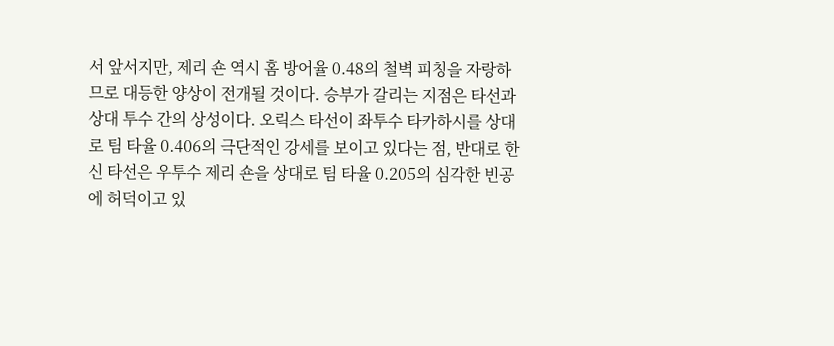서 앞서지만, 제리 숀 역시 홈 방어율 0.48의 철벽 피칭을 자랑하므로 대등한 양상이 전개될 것이다. 승부가 갈리는 지점은 타선과 상대 투수 간의 상성이다. 오릭스 타선이 좌투수 타카하시를 상대로 팀 타율 0.406의 극단적인 강세를 보이고 있다는 점, 반대로 한신 타선은 우투수 제리 숀을 상대로 팀 타율 0.205의 심각한 빈공에 허덕이고 있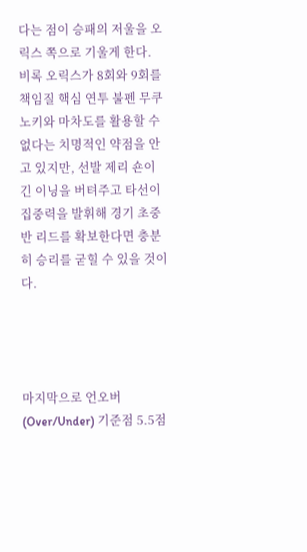다는 점이 승패의 저울을 오릭스 쪽으로 기울게 한다. 비록 오릭스가 8회와 9회를 책임질 핵심 연투 불펜 무쿠노키와 마차도를 활용할 수 없다는 치명적인 약점을 안고 있지만, 선발 제리 숀이 긴 이닝을 버텨주고 타선이 집중력을 발휘해 경기 초중반 리드를 확보한다면 충분히 승리를 굳힐 수 있을 것이다.




마지막으로 언오버(Over/Under) 기준점 5.5점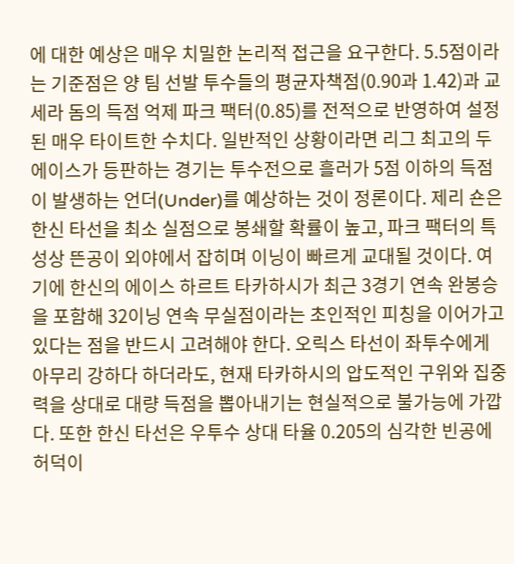에 대한 예상은 매우 치밀한 논리적 접근을 요구한다. 5.5점이라는 기준점은 양 팀 선발 투수들의 평균자책점(0.90과 1.42)과 교세라 돔의 득점 억제 파크 팩터(0.85)를 전적으로 반영하여 설정된 매우 타이트한 수치다. 일반적인 상황이라면 리그 최고의 두 에이스가 등판하는 경기는 투수전으로 흘러가 5점 이하의 득점이 발생하는 언더(Under)를 예상하는 것이 정론이다. 제리 숀은 한신 타선을 최소 실점으로 봉쇄할 확률이 높고, 파크 팩터의 특성상 뜬공이 외야에서 잡히며 이닝이 빠르게 교대될 것이다. 여기에 한신의 에이스 하르트 타카하시가 최근 3경기 연속 완봉승을 포함해 32이닝 연속 무실점이라는 초인적인 피칭을 이어가고 있다는 점을 반드시 고려해야 한다. 오릭스 타선이 좌투수에게 아무리 강하다 하더라도, 현재 타카하시의 압도적인 구위와 집중력을 상대로 대량 득점을 뽑아내기는 현실적으로 불가능에 가깝다. 또한 한신 타선은 우투수 상대 타율 0.205의 심각한 빈공에 허덕이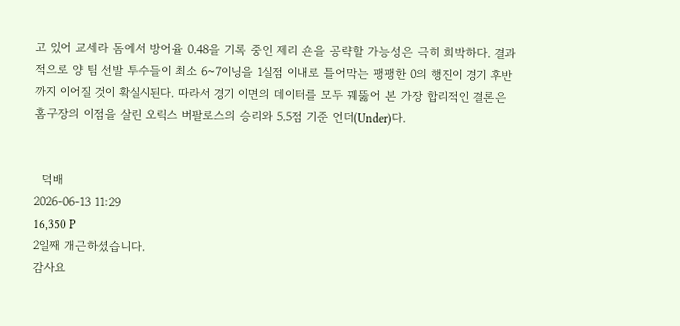고 있어 교세라 돔에서 방어율 0.48을 기록 중인 제리 숀을 공략할 가능성은 극히 희박하다. 결과적으로 양 팀 선발 투수들이 최소 6~7이닝을 1실점 이내로 틀어막는 팽팽한 0의 행진이 경기 후반까지 이어질 것이 확실시된다. 따라서 경기 이면의 데이터를 모두 꿰뚫어 본 가장 합리적인 결론은 홈구장의 이점을 살린 오릭스 버팔로스의 승리와 5.5점 기준 언더(Under)다.


  덕배
2026-06-13 11:29
16,350 P
2일째 개근하셨습니다.
감사요